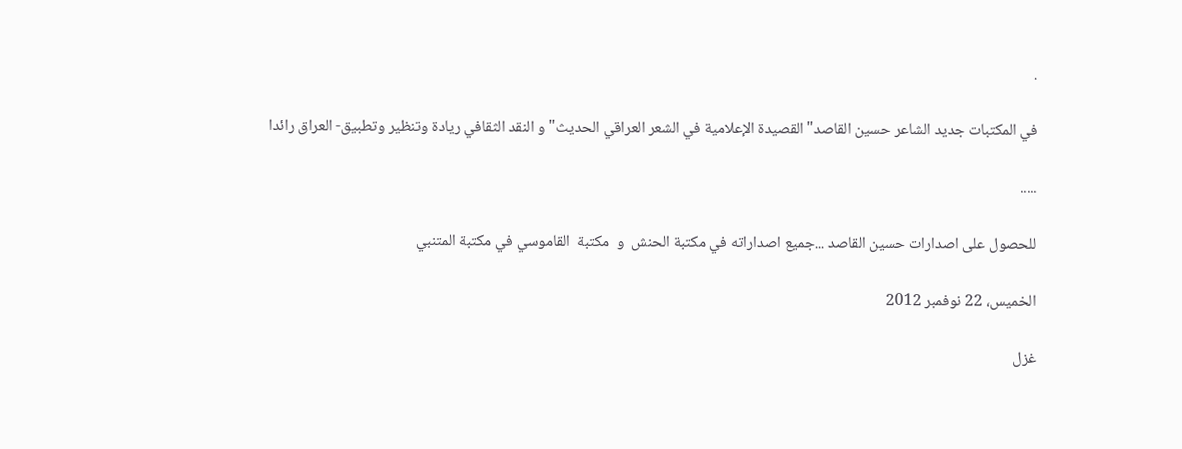.

في المكتبات جديد الشاعر حسين القاصد"القصيدة الإعلامية في الشعر العراقي الحديث" و النقد الثقافي ريادة وتنظير وتطبيق- العراق رائدا

.....

للحصول على اصدارات حسين القاصد ...جميع اصداراته في مكتبة الحنش  و  مكتبة  القاموسي في مكتبة المتنبي

الخميس، 22 نوفمبر 2012

غزل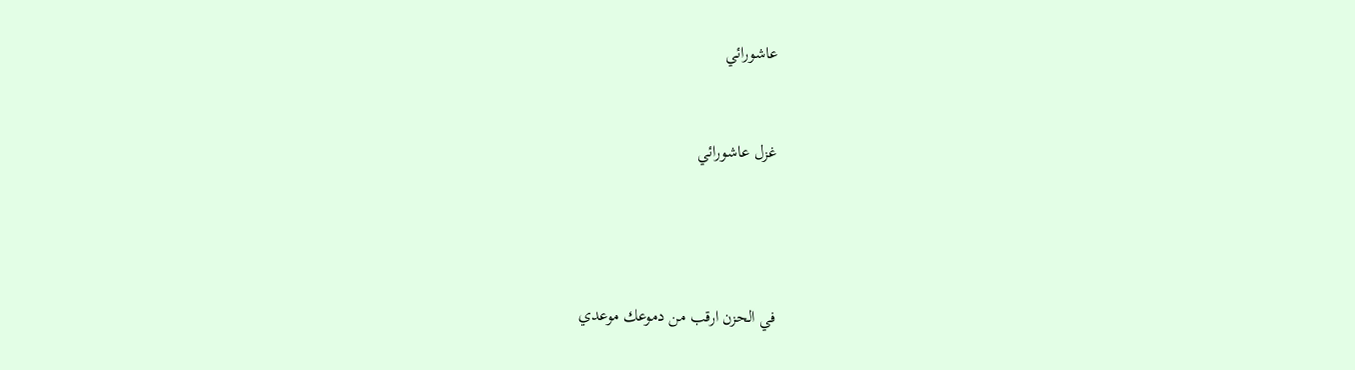عاشورائي


غزل عاشورائي




في الحزن ارقب من دموعك موعدي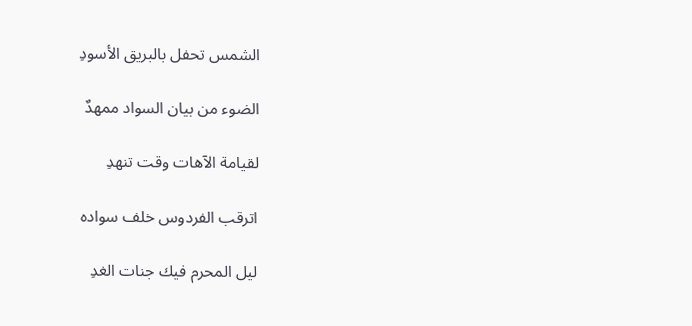الشمس تحفل بالبريق الأسودِ

الضوء من بيان السواد ممهدٌ

لقيامة الآهات وقت تنهدِ

اترقب الفردوس خلف سواده

ليل المحرم فيك جنات الغدِ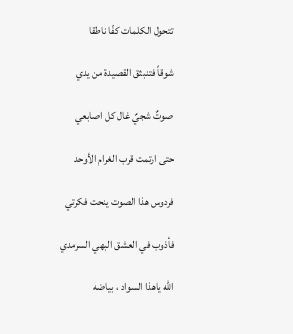تتحول الكلمات كفّا ناطقا

شوقاً فتنبثق القصيدة من يدي

صوتٌ شجيٌ غال كل اصابعي

حتى ارتمت قرب الغرام الأوحد

فردوس هذا الصوت ينحت فكرتي

فأذوب في العشق البهي السرمدي

الله ياهذا السواد ، بياضه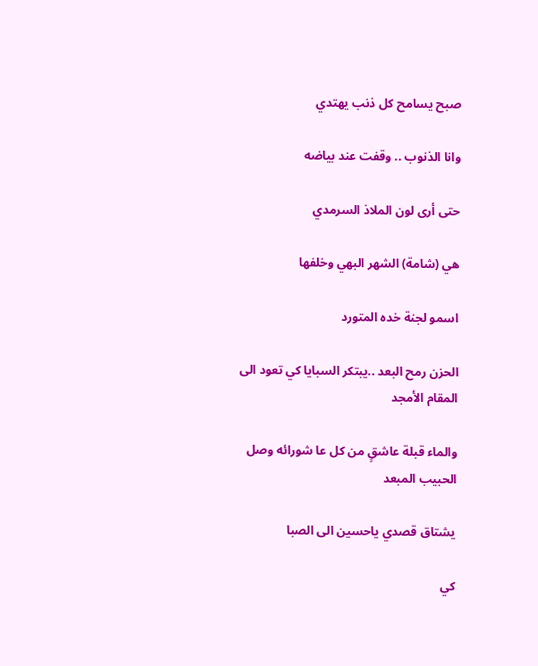صبح يسامح كل ذنب يهتدي

وانا الذنوب .. وقفت عند بياضه

حتى أرى لون الملاذ السرمدي

هي (شامة) الشهر البهي وخلفها

اسمو لجنة خده المتورد

الحزن رمح البعد ..يبتكر السبايا كي تعود الى المقام الأمجد

والماء قبلة عاشقٍ من كل عا شورائه وصل الحبيب المبعد

يشتاق قصدي ياحسين الى الصبا

كي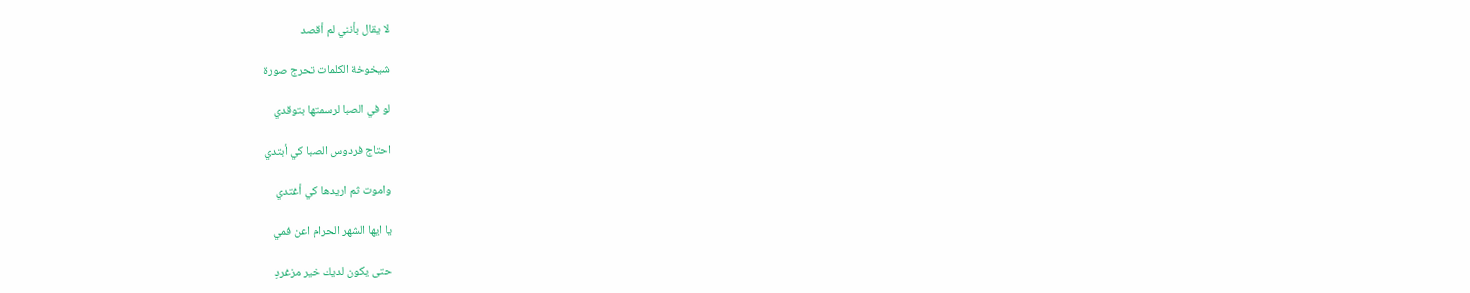لا يقال بأنني لم أقصد

شيخوخة الكلمات تحرج صورة

لو في الصبا لرسمتها بتوقدي

احتاج فردوس الصبا كي أبتدي

واموت ثم اريدها كي أغتدي

يا ايها الشهر الحرام اعن فمي

حتى يكون لديك خير مزغردِ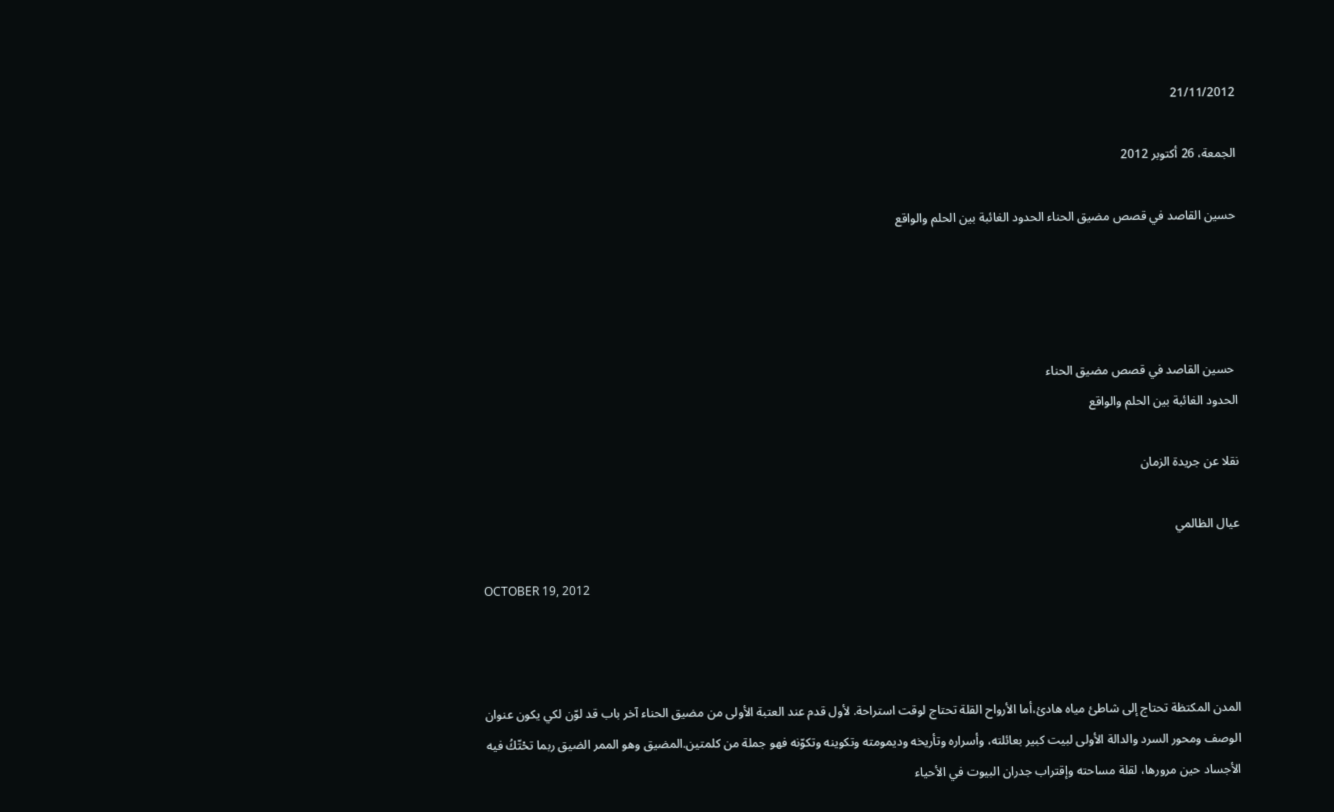21/11/2012

الجمعة، 26 أكتوبر 2012

حسين القاصد في قصص مضيق الحناء الحدود الغائبة بين الحلم والواقع




 حسين القاصد في قصص مضيق الحناء
الحدود الغائبة بين الحلم والواقع

نقلا عن جريدة الزمان

عيال الظالمي

OCTOBER 19, 2012



المدن المكتظة تحتاج إلى شاطئ مياه هادئ،أما الأرواح القلة تحتاج لوقت استراحة. لأول قدم عند العتبة الأولى من مضيق الحناء آخر باب قد لوّن لكي يكون عنوان الوصف ومحور السرد والدالة الأولى لبيت كبير بعائلته، وأسراره وتأريخه وديمومته وتكوينه وتكوّنه فهو جملة من كلمتين.المضيق وهو الممر الضيق ربما تحْتّكُ فيه الأجساد حين مرورها، لقلة مساحته وإقتراب جدران البيوت في الأحياء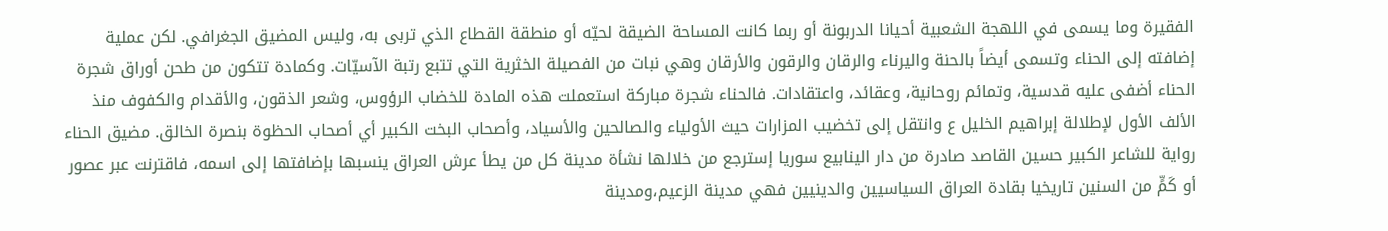الفقيرة وما يسمى في اللهجة الشعبية أحيانا الدربونة أو ربما كانت المساحة الضيقة لحيّه أو منطقة القطاع الذي تربى به، وليس المضيق الجغرافي. لكن عملية إضافته إلى الحناء وتسمى أيضاً بالحنة واليرناء والرقان والرقون والأرقان وهي نبات من الفصيلة الخثرية التي تتبع رتبة الآسيّات. وكمادة تتكون من طحن أوراق شجرة الحناء أضفى عليه قدسية، وتمائم روحانية، وعقائد، واعتقادات. فالحناء شجرة مباركة استعملت هذه المادة للخضاب الرؤوس، وشعر الذقون، والأقدام والكفوف منذ الألف الأول لإطلالة إبراهيم الخليل ع وانتقل إلى تخضيب المزارات حيث الأولياء والصالحين والأسياد، وأصحاب البخت الكبير أي أصحاب الحظوة بنصرة الخالق. مضيق الحناء رواية للشاعر الكبير حسين القاصد صادرة من دار الينابيع سوريا إسترجع من خلالها نشأة مدينة كل من يطأ عرش العراق ينسبها بإضافتها إلى اسمه، فاقترنت عبر عصور أو كَمٍّ من السنين تاريخيا بقادة العراق السياسيين والدينيين فهي مدينة الزعيم،ومدينة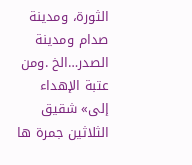الثورة، ومدينة صدام ومدينة الصدر…الخ .ومن عتبة الإهداء
إلى» شقيق الثلاثين جمرة ها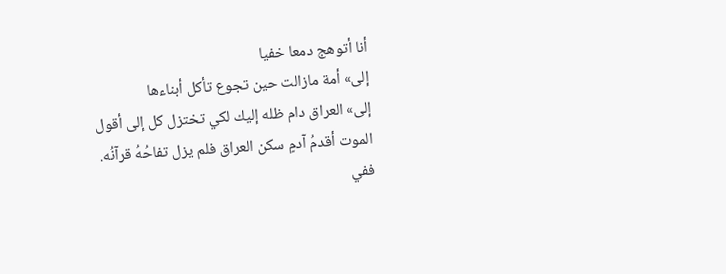أنا أتوهج دمعا خفيا
إلى» أمة مازالت حين تجوع تأكل أبناءها
إلى» العراق دام ظله إليك لكي تختزل كل إلى أقول
الموت أقدمُ آدمٍ سكن العراق فلم يزل تفاحُهُ قرآنُه.
ففي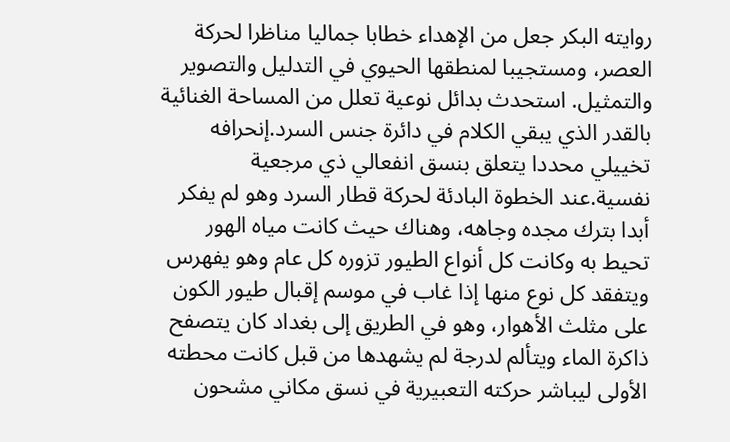روايته البكر جعل من الإهداء خطابا جماليا مناظرا لحركة العصر، ومستجيبا لمنطقها الحيوي في التدليل والتصوير والتمثيل. استحدث بدائل نوعية تعلل من المساحة الغنائية بالقدر الذي يبقي الكلام في دائرة جنس السرد.إنحرافه تخييلي محددا يتعلق بنسق انفعالي ذي مرجعية نفسية.عند الخطوة البادئة لحركة قطار السرد وهو لم يفكر أبدا بترك مجده وجاهه، وهناك حيث كانت مياه الهور تحيط به وكانت كل أنواع الطيور تزوره كل عام وهو يفهرس ويتفقد كل نوع منها إذا غاب في موسم إقبال طيور الكون على مثلث الأهوار، وهو في الطريق إلى بغداد كان يتصفح ذاكرة الماء ويتألم لدرجة لم يشهدها من قبل كانت محطته الأولى ليباشر حركته التعبيرية في نسق مكاني مشحون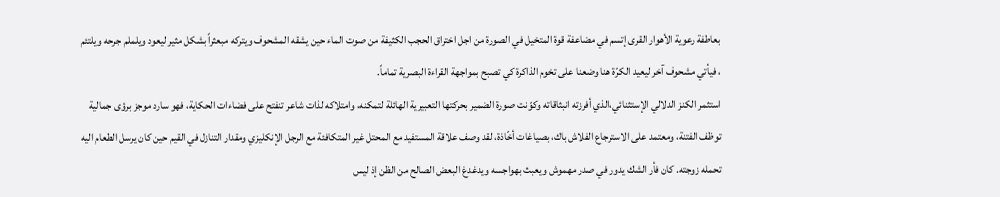بعاطفة رعوية الأهوار القرى إتسم في مضاعفة قوة المتخيل في الصورة من اجل اختراق الحجب الكثيفة من صوت الماء حين يشقه المشحوف ويتركه مبعثراً بشكل مثير ليعود ويلملم جرحه ويلتئم ، فيأتي مشحوف آخر ليعيد الكرّة هنا وضعنا على تخوم الذاكرة كي تصبح بمواجهة القراءة البصرية تماماً.
استثمر الكنز الدلالي الإستثنائي،الذي أفرزته انبثاقاته وكوّنت صورة الضمير بحركتها التعبيرية الهائلة لتمكنه، وامتلاكه لذات شاعر تنفتح على فضاءات الحكاية، فهو سارد موجز برؤى جمالية توظف الفتنة، ومعتمد على الاسترجاع الفلاش باك، بصياغات أخّاذة، لقد وصف علاقة المستفيد مع المحتل غير المتكافئة مع الرجل الإنكليزي ومقدار التنازل في القيم حين كان يرسل الطعام اليه تحمله زوجته. كان فأر الشك يدور في صدر مهموش ويعبث بهواجسه ويدغدغ البعض الصالح من الظن إذ ليس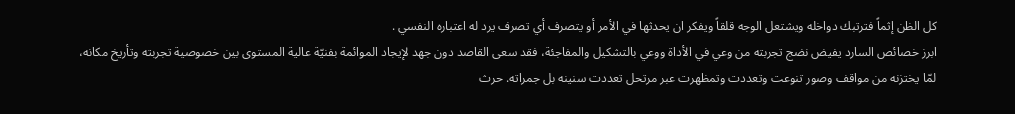كل الظن إثماً فترتبك دواخله ويشتعل الوجه قلقاً ويفكر ان يحدثها في الأمر أو يتصرف أي تصرف يرد له اعتباره النفسي .
ابرز خصائص السارد يفيض نضج تجربته من وعي في الأداة ووعي بالتشكيل والمفاجئة، فقد سعى القاصد دون جهد لإيجاد الموائمة بفنيّة عالية المستوى بين خصوصية تجربته وتأريخ مكانه، لمّا يختزنه من مواقف وصور تنوعت وتعددت وتمظهرت عبر مرتحل تعددت سنينه بل جمراته. حرث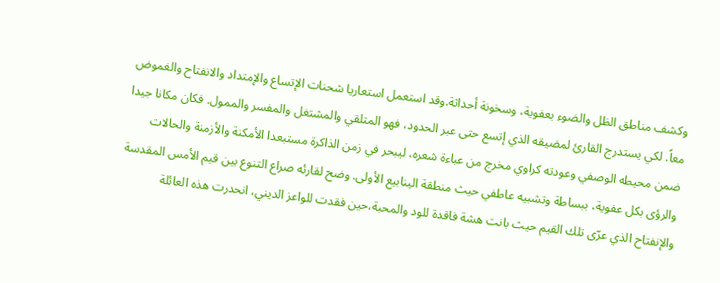وكشف مناطق الظل والضوء بعفوية، وسخونة أحداثة.وقد استعمل استعاريا شحنات الإتساع والإمتداد والانفتاح والغموض معاً. لكي يستدرج القارئ لمضيقه الذي إتسع حتى عبر الحدود، فهو المتلقي والمشتغل والمفسر والممول. فكان مكانا جيدا ضمن محيطه الوصفي وعودته كراوي مخرج من عباءة شعره، ليبحر في زمن الذاكرة مستبعدا الأمكنة والأزمنة والحالات والرؤى بكل عفوية، ببساطة وتشبيه عاطفي حيث منطقة الينابيع الأولى. وضح لقارئه صراع التنوع بين قيم الأمس المقدسة والإنفتاح الذي عرّى تلك القيم حيث بانت هشة فاقدة للود والمحبة،حين فقدت للواعز الديني، انحدرت هذه العائلة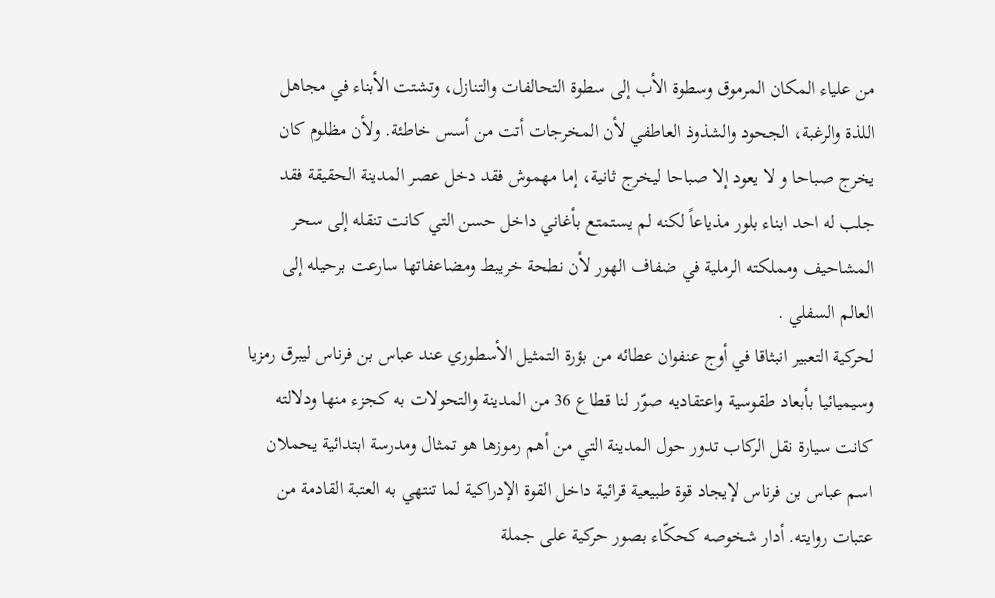من علياء المكان المرموق وسطوة الأب إلى سطوة التحالفات والتنازل، وتشتت الأبناء في مجاهل اللذة والرغبة، الجحود والشذوذ العاطفي لأن المخرجات أتت من أسس خاطئة. ولأن مظلوم كان يخرج صباحا و لا يعود إلا صباحا ليخرج ثانية، إما مهموش فقد دخل عصر المدينة الحقيقة فقد جلب له احد ابناء بلور مذياعاً لكنه لم يستمتع بأغاني داخل حسن التي كانت تنقله إلى سحر المشاحيف ومملكته الرملية في ضفاف الهور لأن نطحة خريبط ومضاعفاتها سارعت برحيله إلى العالم السفلي .
لحركية التعبير انبثاقا في أوج عنفوان عطائه من بؤرة التمثيل الأسطوري عند عباس بن فرناس ليبرق رمزيا وسيميائيا بأبعاد طقوسية واعتقاديه صوّر لنا قطاع 36 من المدينة والتحولات به كجزء منها ودلالته كانت سيارة نقل الركاب تدور حول المدينة التي من أهم رموزها هو تمثال ومدرسة ابتدائية يحملان اسم عباس بن فرناس لإيجاد قوة طبيعية قرائية داخل القوة الإدراكية لما تنتهي به العتبة القادمة من عتبات روايته. أدار شخوصه كحكّاء بصور حركية على جملة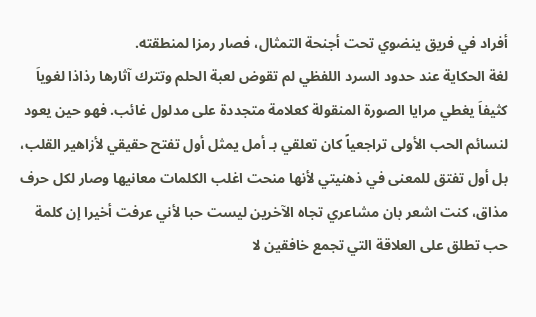أفراد في فريق ينضوي تحت أجنحة التمثال، فصار رمزا لمنطقته.
لغة الحكاية عند حدود السرد اللفظي لم تقوض لعبة الحلم وتترك آثارها رذاذا لغوياَ كثيفاَ يغطي مرايا الصورة المنقولة كعلامة متجددة على مدلول غائب. فهو حين يعود لنسائم الحب الأولى تراجعياً كان تعلقي بـ أمل يمثل أول تفتح حقيقي لأزاهير القلب، بل أول تفتق للمعنى في ذهنيتي لأنها منحت اغلب الكلمات معانيها وصار لكل حرف مذاق، كنت اشعر بان مشاعري تجاه الآخرين ليست حبا لأني عرفت أخيرا إن كلمة حب تطلق على العلاقة التي تجمع خافقين لا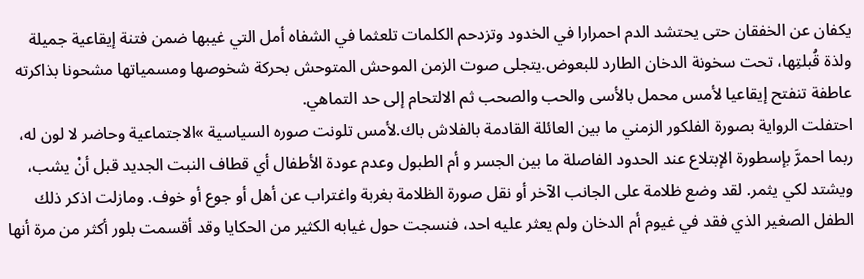يكفان عن الخفقان حتى يحتشد الدم احمرارا في الخدود وتزدحم الكلمات تلعثما في الشفاه أمل التي غيبها ضمن فتنة إيقاعية جميلة ولذة قُبلتِها، تحت سخونة الدخان الطارد للبعوض.يتجلى صوت الزمن الموحش المتوحش بحركة شخوصها ومسمياتها مشحونا بذاكرته عاطفة تنفتح إيقاعيا لأمس محمل بالأسى والحب والصحب ثم الالتحام إلى حد التماهي.
احتفلت الرواية بصورة الفلكور الزمني ما بين العائلة القادمة بالفلاش باك.لأمس تلونت صوره السياسية »الاجتماعية وحاضر لا لون له، ربما احمرَّ بإسطورة الإبتلاع عند الحدود الفاصلة ما بين الجسر و أم الطبول وعدم عودة الأطفال أي قطاف النبت الجديد قبل أنْ يشب، ويشتد لكي يثمر. لقد وضع ظلامة على الجانب الآخر أو نقل صورة الظلامة بغربة واغتراب عن أهل أو جوع أو خوف. ومازلت اذكر ذلك الطفل الصغير الذي فقد في غيوم أم الدخان ولم يعثر عليه احد، فنسجت حول غيابه الكثير من الحكايا وقد أقسمت بلور أكثر من مرة أنها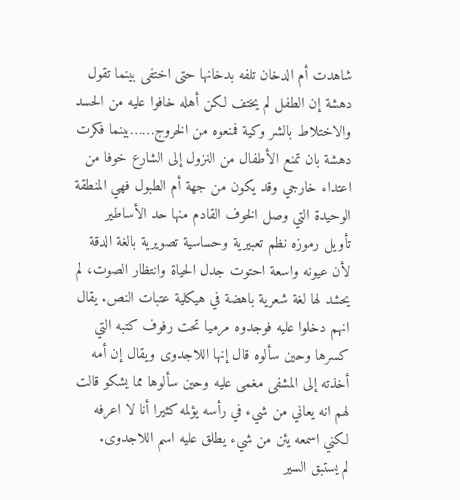شاهدت أم الدخان تلفه بدخانها حتى اختفى بينما تقول دهشة إن الطفل لم يختف لكن أهله خافوا عليه من الحسد والاختلاط بالشر وكية فمنعوه من الخروج……بينما فكرت دهشة بان تمنع الأطفال من النزول إلى الشارع خوفا من اعتداء خارجي وقد يكون من جهة أم الطبول فهي المنطقة الوحيدة التي وصل الخوف القادم منها حد الأساطير
تأويل رموزه نظم تعبيرية وحساسية تصويرية بالغة الدقة لأن عيونه واسعة احتوت جدل الحياة وانتظار الصوت، لم يحشد لها لغة شعرية باهضة في هيكلية عتبات النص. يقال انهم دخلوا عليه فوجدوه مرميا تحت رفوف كتبه التي كسرها وحين سألوه قال إنها اللاجدوى ويقال إن أمه أخذته إلى المشفى مغمى عليه وحين سألوها مما يشكو قالت لهم انه يعاني من شيء في رأسه يؤلمه كثيرا أنا لا اعرفه لكني اسمعه يئن من شيء يطلق عليه اسم اللاجدوى.
لم يستبق السير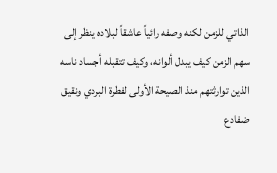الذاتي للزمن لكنه وصفه رائياً عاشقاً لبلاده ينظر إلى سهم الزمن كيف يبدل ألوانه، وكيف تتقبله أجساد ناسه الذين توارثتهم منذ الصيحة الأولى لفطرة البردي ونقيق ضفادع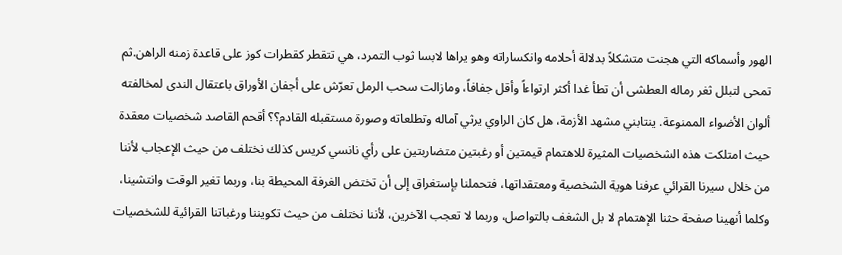الهور وأسماكه التي هجنت متشكلاً بدلالة أحلامه وانكساراته وهو يراها لابسا ثوب التمرد، هي تتقطر كقطرات كوز على قاعدة زمنه الراهن.ثم تمحى لتبلل ثغر رماله العطشى أن تطأ غدا أكثر ارتواءاً وأقل جفافاً، ومازالت سحب الرمل تعرّش على أجفان الأوراق باعتقال الندى لمخالفته ألوان الأضواء الممنوعة. ينتابني مشهد الأزمة، هل كان الراوي يرثي آماله وتطلعاته وصورة مستقبله القادم؟؟ أقحم القاصد شخصيات معقدة حيث امتلكت هذه الشخصيات المثيرة للاهتمام قيمتين أو رغبتين متضاربتين على رأي نانسي كريس كذلك نختلف من حيث الإعجاب لأننا من خلال سيرنا القرائي عرفنا هوية الشخصية ومعتقداتها، فتحملنا بإستغراق إلى أن تختض الغرفة المحيطة بنا، وربما تغير الوقت وانتشينا، وكلما أنهينا صفحة حثنا الإهتمام لا بل الشغف بالتواصل، وربما لا تعجب الآخرين، لأننا نختلف من حيث تكويننا ورغباتنا القرائية للشخصيات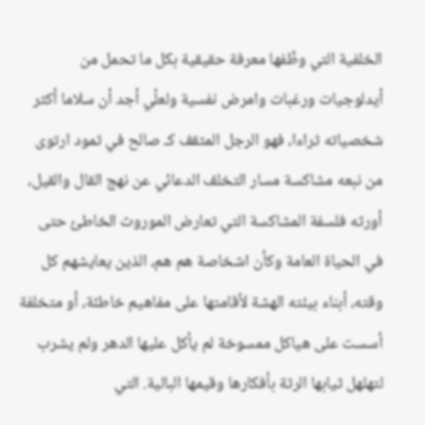الخلفية التي وظّفها معرفة حقيقية بكل ما تحمل من أيدلوجيات ورغبات وامرض نفسية ولعلّي أجد أن سلاما أكثر شخصياته ثراءا، فهو الرجل المثقف كـ صالح في ثمود ارتوى من نبعه مشاكسة مسار التخلف الدعائي عن نهج القال والقيل، أورثه فلسفة المشاكسة التي تعارض الموروث الخاطئ حتى في الحياة العامة وكأن اشخاصة هم هم، الذين يعايشهم كل وقته، أبناء بيئته الهشة لأقامتها على مفاهيم خاطئة، أو متخلفة أسست على هياكل ممسوخة لم يأكل عليها الدهر ولم يشرب لتهلهل ثيابها الرثة بأفكارها وقيمها البالية. التي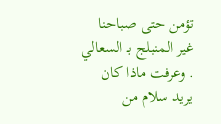تؤمن حتى صباحنا غير المنبلج بـ السعالي . وعرفت ماذا كان يريد سلام من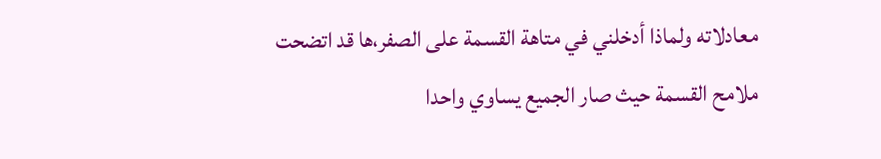معادلاته ولماذا أدخلني في متاهة القسمة على الصفر،ها قد اتضحت ملامح القسمة حيث صار الجميع يساوي واحدا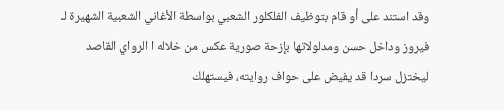وقد استند على أو قام بتوظيف الفلكلور الشعبي بواسطة الأغاني الشعبية الشهيرة لـ فيروز وداخل حسن ومدلولاتها بإزحة صورية عكس من خلاله ا الرواي القاصد ليختزل سردا قد يفيض على حواف روايته، فيستهلك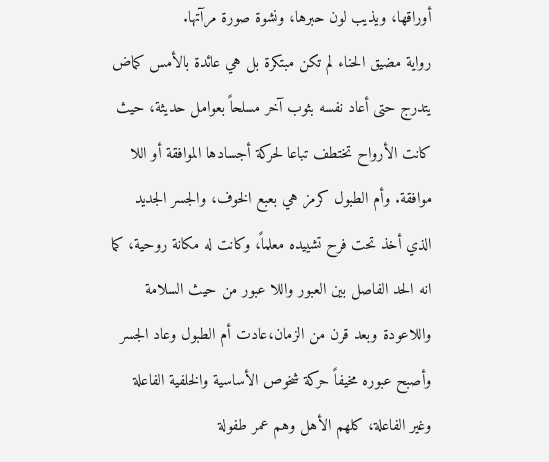أوراقها، ويذيب لون حبرها، ونشوة صورة مرآتها.
رواية مضيق الحناء لم تكن مبتكرة بل هي عائدة بالأمس كماض يتدرج حتى أعاد نفسه بثوب آخر مسلحاً بعوامل حديثة، حيث كانت الأرواح تختطف تباعا لحركة أجسادها الموافقة أو اللا موافقة. وأم الطبول كرمز هي بعبع الخوف، والجسر الجديد الذي أخذ تحت فرح تشييده معلماً، وكانت له مكانة روحية، كما انه الحد الفاصل بين العبور واللا عبور من حيث السلامة واللاعودة وبعد قرن من الزمان،عادت أم الطبول وعاد الجسر وأصبح عبوره مخيفاً حركة شخوص الأساسية والخلفية الفاعلة وغير الفاعلة، كلهم الأهل وهم عمر طفولة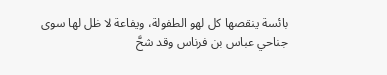بائسة ينقصها كل لهو الطفولة، ويفاعة لا ظل لها سوى جناحي عباس بن فرناس وقد شحَّ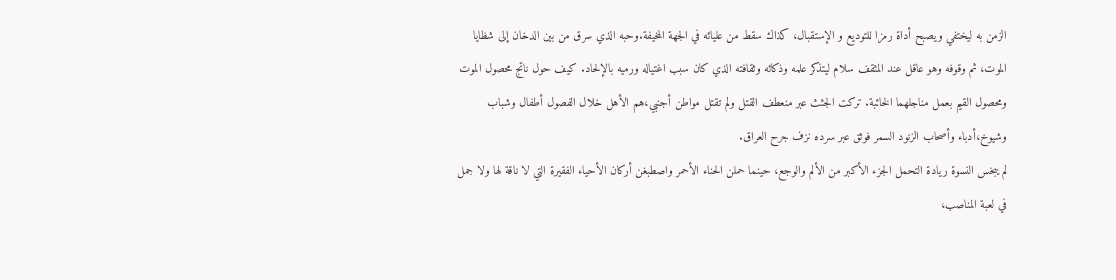الزمن به ليختفي ويصبح أداة رمزا للتوديع و الإستقبال، كذاك سقط من عليائه في الجهة المخيفة.وحبه الذي سرق من بين الدخان إلى شظايا الموت، ثم وقوفه وهو عاقل عند المثقف سلام ليتذكر علمه وذكائه وثقافته الذي كان سبب اغتياله ورميه بالإلحاد. كيف حول ناتج محصول الموت ومحصول القيم بعمل مناجلهما الخائبة. تركت الجثث عبر منعطف القتل ولم تقتل مواطن أجنبي،هم الأهل خلال الفصول أطفال وشباب وشيوخ،أدباء وأصحاب الزنود السمر فوثق عبر سرده نزف جرح العراق.
لم يبخس النسوة ريادة التحمل الجزء الأكبر من الألم والوجع، حينما حملن الحناء الأحمر واصطبغن أركان الأحياء الفقيرة التي لا ناقة لها ولا جمل في لعبة المناصب،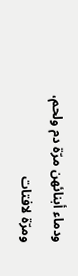ودماء أبنائهن مرّة دم ولحم، ومرّة لافتات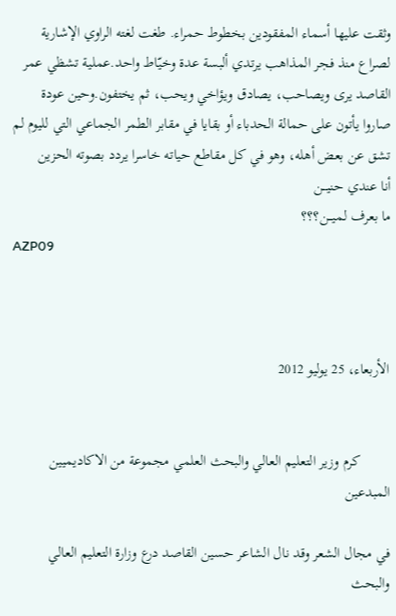وثقت عليها أسماء المفقودين بخطوط حمراء. طغت لغته الراوي الإشارية لصراع منذ فجر المذاهب يرتدي ألبسة عدة وخيّاط واحد.عملية تشظي عمر القاصد يرى ويصاحب، يصادق ويؤاخي ويحب، ثم يختفون.وحين عودة صاروا يأتون على حمالة الحدباء أو بقايا في مقابر الطمر الجماعي التي لليوم لم تشق عن بعض أهله، وهو في كل مقاطع حياته خاسرا يردد بصوته الحزين
أنا عندي حنيـــن
ما بعرف لميـــن؟؟؟
AZP09



الأربعاء، 25 يوليو 2012


        كرم وزير التعليم العالي والبحث العلمي مجموعة من الاكاديميين المبدعين

في مجال الشعر وقد نال الشاعر حسين القاصد درع وزارة التعليم العالي والبحث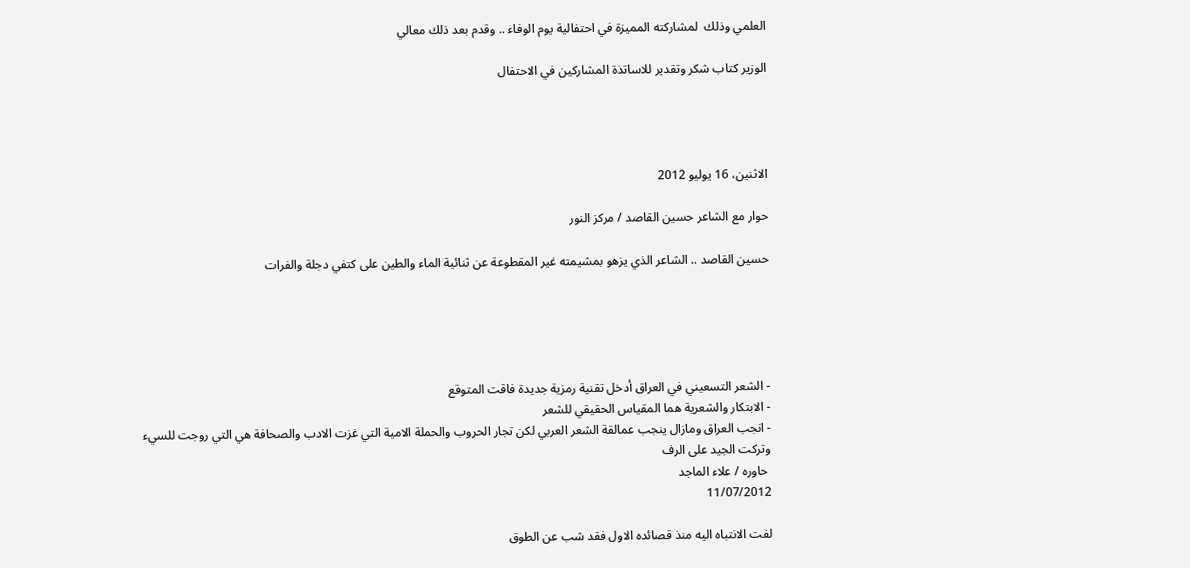العلمي وذلك  لمشاركته المميزة في احتفالية يوم الوفاء .. وقدم بعد ذلك معالي

الوزير كتاب شكر وتقدير للاساتذة المشاركين في الاحتفال




الاثنين، 16 يوليو 2012

حوار مع الشاعر حسين القاصد / مركز النور

حسين القاصد .. الشاعر الذي يزهو بمشيمته غير المقطوعة عن ثنائية الماء والطين على كتفي دجلة والفرات





- الشعر التسعيني في العراق أدخل تقنية رمزية جديدة فاقت المتوقع
- الابتكار والشعرية هما المقياس الحقيقي للشعر
- انجب العراق ومازال ينجب عمالقة الشعر العربي لكن تجار الحروب والحملة الامية التي غزت الادب والصحافة هي التي روجت للسيء وتركت الجيد على الرف
 حاوره / علاء الماجد
11/07/2012

لفت الانتباه اليه منذ قصائده الاول فقد شب عن الطوق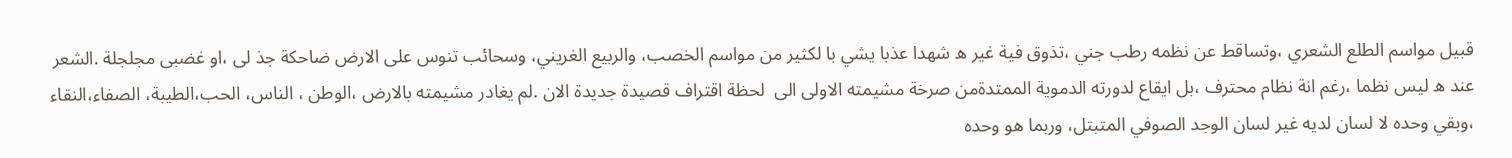قبيل مواسم الطلع الشعري ،وتساقط عن نظمه رطب جني ،تذوق فية غير ه شهدا عذبا يشي با لكثير من مواسم الخصب، والربيع الغريني، وسحائب تنوس على الارض ضاحكة جذ لى ،او غضبى مجلجلة .الشعر عند ه ليس نظما ،رغم انة نظام محترف ،بل ايقاع لدورته الدموية الممتدةمن صرخة مشيمته الاولى الى  لحظة اقتراف قصيدة جديدة الان .لم يغادر مشيمته بالارض ،الوطن ، الناس، الحب،الطيبة، الصفاء،النقاء ،وبقي وحده لا لسان لديه غير لسان الوجد الصوفي المتبتل، وربما هو وحده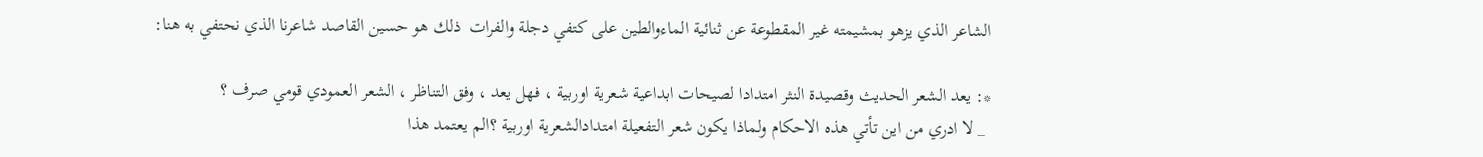الشاعر الذي يزهو بمشيمته غير المقطوعة عن ثنائية الماءوالطين على كتفي دجلة والفرات  ذلك هو حسين القاصد شاعرنا الذي نحتفي به هنا:

*: يعد الشعر الحديث وقصيدة النثر امتدادا لصيحات ابداعية شعرية اوربية ، فهل يعد ، وفق التناظر ، الشعر العمودي قومي صرف ؟
 _ لا ادري من اين تأتي هذه الاحكام ولماذا يكون شعر التفعيلة امتدادالشعرية اوربية ؟الم يعتمد هذا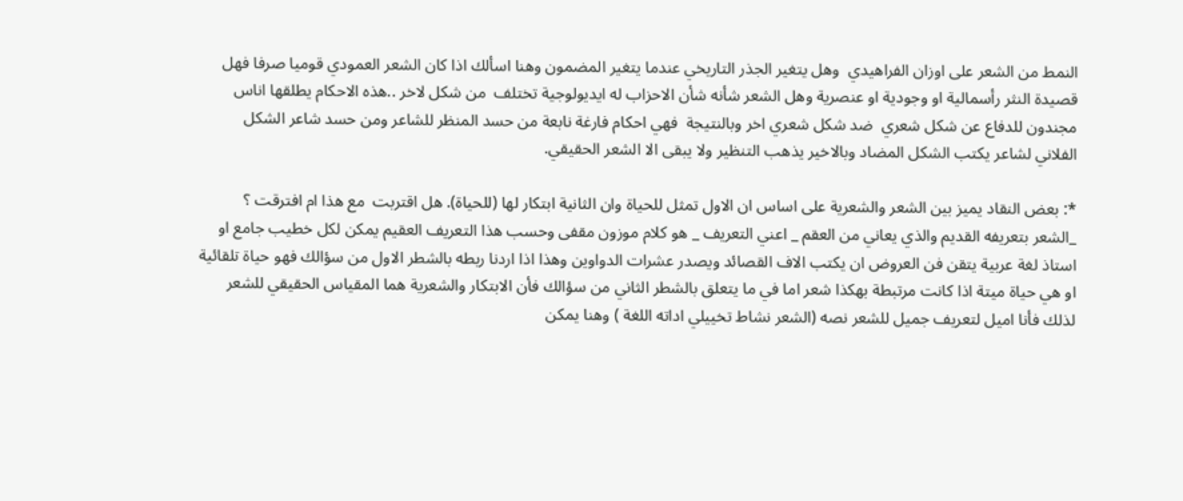النمط من الشعر على اوزان الفراهيدي  وهل يتغير الجذر التاريخي عندما يتغير المضمون وهنا اسألك اذا كان الشعر العمودي قوميا صرفا فهل قصيدة النثر رأسمالية او وجودية او عنصرية وهل الشعر شأنه شأن الاحزاب له ايديولوجية تختلف  من شكل لاخر ..هذه الاحكام يطلقها اناس مجندون للدفاع عن شكل شعري  ضد شكل شعري اخر وبالنتيجة  فهي احكام فارغة نابعة من حسد المنظر للشاعر ومن حسد شاعر الشكل الفلاني لشاعر يكتب الشكل المضاد وبالاخير يذهب التنظير ولا يبقى الا الشعر الحقيقي.

*: بعض النقاد يميز بين الشعر والشعرية على اساس ان الاول تمثل للحياة وان الثانية ابتكار لها (للحياة). هل اقتربت  مع هذا ام افترقت ؟
_الشعر بتعريفه القديم والذي يعاني من العقم _ اعني التعريف _ هو كلام موزون مقفى وحسب هذا التعريف العقيم يمكن لكل خطيب جامع او استاذ لغة عربية يتقن فن العروض ان يكتب الاف القصائد ويصدر عشرات الدواوين وهذا اذا اردنا ربطه بالشطر الاول من سؤالك فهو حياة تلقائية او هي حياة ميتة اذا كانت مرتبطة بهكذا شعر اما في ما يتعلق بالشطر الثاني من سؤالك فأن الابتكار والشعرية هما المقياس الحقيقي للشعر لذلك فأنا اميل لتعريف جميل للشعر نصه (الشعر نشاط تخييلي اداته اللغة ) وهنا يمكن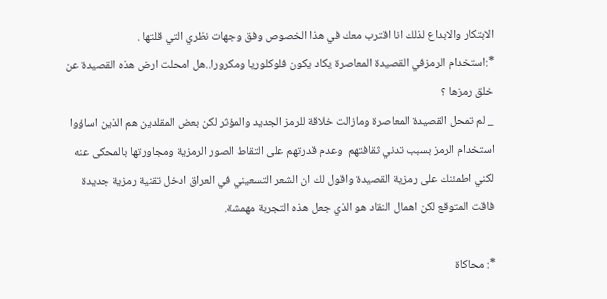الابتكار والابداع لذلك انا اقترب معك في هذا الخصوص وفق وجهات نظري التي قلتها .
*:استخدام الرمزفي القصيدة المعاصرة يكاد يكون فلوكلوريا ومكرورا..هل امحلت ارض هذه القصيدة عن خلق رمزها ؟
_ لم تمحل القصيدة المعاصرة ومازالت خلاقة للرمز الجديد والمؤثر لكن بعض المقلدين هم الذين اساؤوا استخدام الرمز بسبب تدني ثقافتهم  وعدم قدرتهم على التقاط الصور الرمزية ومجاورتها بالمحكى عنه لكني اطمئنك على رمزية القصيدة واقول لك ان الشعر التسعيني في العراق ادخل تقنية رمزية جديدة فاقت المتوقع لكن اهمال النقاد هو الذي جعل هذه التجربة مهمشة.

*: محاكاة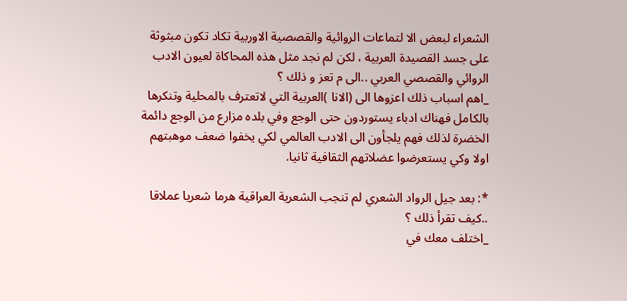الشعراء لبعض الا لتماعات الروائية والقصصية الاوربية تكاد تكون مبثوثة على جسد القصيدة العربية ، لكن لم نجد مثل هذه المحاكاة لعيون الادب الروائي والقصصي العربي ..الى م تعز و ذلك ؟
_اهم اسباب ذلك اعزوها الى (الانا )العربية التي لاتعترف بالمحلية وتنكرها بالكامل فهناك ادباء يستوردون حتى الوجع وفي بلده مزارع من الوجع دائمة الخضرة لذلك فهم يلجأون الى الادب العالمي لكي يخفوا ضعف موهبتهم اولا وكي يستعرضوا عضلاتهم الثقافية ثانيا.

*: بعد جيل الرواد الشعري لم تنجب الشعرية العراقية هرما شعريا عملاقا ..كيف تقرأ ذلك ؟
_اختلف معك في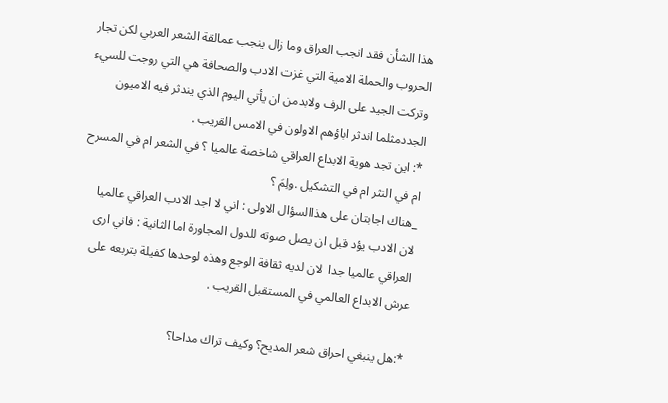هذا الشأن فقد انجب العراق وما زال ينجب عمالقة الشعر العربي لكن تجار الحروب والحملة الامية التي غزت الادب والصحافة هي التي روجت للسيء وتركت الجيد على الرف ولابدمن ان يأتي اليوم الذي يندثر فيه الاميون الجددمثلما اندثر اباؤهم الاولون في الامس القريب .
*: اين تجد هوية الابداع العراقي شاخصة عالميا ؟ في الشعر ام في المسرح ام في النثر ام في التشكيل .ولِمَ ؟
_هناك اجابتان على هذاالسؤال الاولى : اني لا اجد الادب العراقي عالميا لان الادب يؤد قبل ان يصل صوته للدول المجاورة اما الثانية : فاني ارى العراقي عالميا جدا  لان لديه ثقافة الوجع وهذه لوحدها كفيلة بتربعه على عرش الابداع العالمي في المستقبل القريب .

*:هل ينبغي احراق شعر المديح؟ وكيف تراك مداحا؟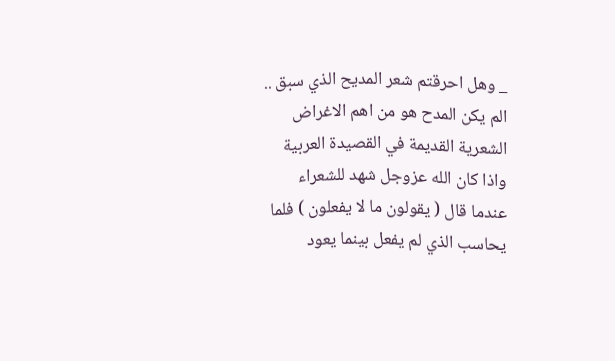_ وهل احرقتم شعر المديح الذي سبق .. الم يكن المدح هو من اهم الاغراض الشعرية القديمة في القصيدة العربية واذا كان الله عزوجل شهد للشعراء عندما قال ( يقولون ما لا يفعلون ) فلما يحاسب الذي لم يفعل بينما يعود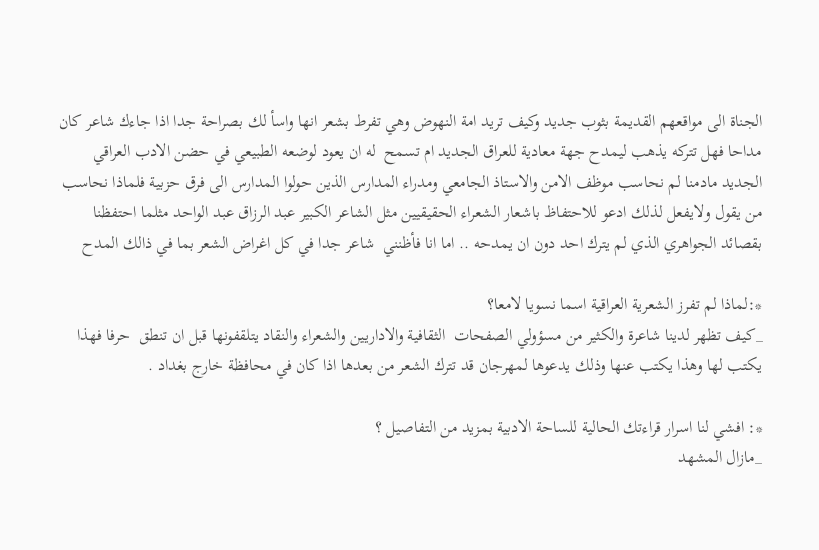الجناة الى مواقعهم القديمة بثوب جديد وكيف تريد امة النهوض وهي تفرط بشعر انها واسأ لك بصراحة جدا اذا جاءك شاعر كان مداحا فهل تتركه يذهب ليمدح جهة معادية للعراق الجديد ام تسمح  له ان يعود لوضعه الطبيعي في حضن الادب العراقي الجديد مادمنا لم نحاسب موظف الامن والاستاذ الجامعي ومدراء المدارس الذين حولوا المدارس الى فرق حزبية فلماذا نحاسب من يقول ولايفعل لذلك ادعو للاحتفاظ باشعار الشعراء الحقيقيين مثل الشاعر الكبير عبد الرزاق عبد الواحد مثلما احتفظنا بقصائد الجواهري الذي لم يترك احد دون ان يمدحه .. اما انا فأظنني  شاعر جدا في كل اغراض الشعر بما في ذالك المدح

*:لماذا لم تفرز الشعرية العراقية اسما نسويا لامعا؟
_كيف تظهر لدينا شاعرة والكثير من مسؤولي الصفحات  الثقافية والاداريين والشعراء والنقاد يتلقفونها قبل ان تنطق  حرفا فهذا يكتب لها وهذا يكتب عنها وذلك يدعوها لمهرجان قد تترك الشعر من بعدها اذا كان في محافظة خارج بغداد .

*: افشي لنا اسرار قراءتك الحالية للساحة الادبية بمزيد من التفاصيل ؟
_مازال المشهد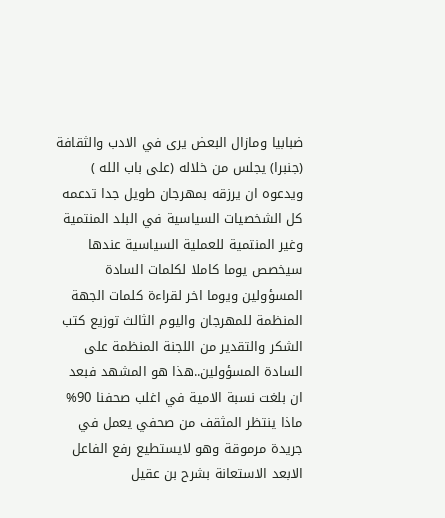ضبابيا ومازال البعض يرى في الادب والثقافة (جنبرا) يجلس من خلاله (على باب الله ) ويدعوه ان يرزقه بمهرجان طويل جدا تدعمه كل الشخصيات السياسية في البلد المنتمية وغير المنتمية للعملية السياسية عندها سيخصص يوما كاملا لكلمات السادة المسؤولين ويوما اخر لقراءة كلمات الجهة المنظمة للمهرجان واليوم الثالث توزيع كتب الشكر والتقدير من اللجنة المنظمة على السادة المسؤولين..هذا هو المشهد فبعد ان بلغت نسبة الامية في اغلب صحفنا 90% ماذا ينتظر المثقف من صحفي يعمل في جريدة مرموقة وهو لايستطيع رفع الفاعل الابعد الاستعانة بشرح بن عقيل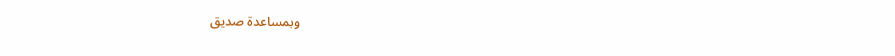وبمساعدة صديق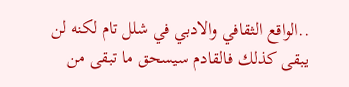..الواقع الثقافي والادبي في شلل تام لكنه لن يبقى كذلك فالقادم سيسحق ما تبقى من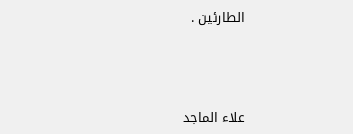الطارئين .



علاء الماجد